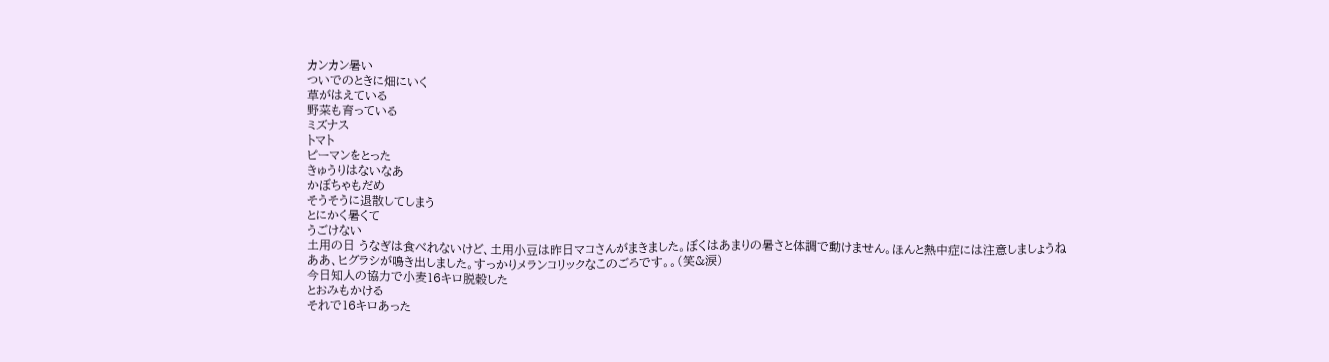カンカン暑い
ついでのときに畑にいく
草がはえている
野菜も育っている
ミズナス
トマト
ピーマンをとった
きゅうりはないなあ
かぼちゃもだめ
そうそうに退散してしまう
とにかく暑くて
うごけない
土用の日 うなぎは食べれないけど、土用小豆は昨日マコさんがまきました。ぼくはあまりの暑さと体調で動けません。ほんと熱中症には注意しましょうね
ああ、ヒグラシが鳴き出しました。すっかりメランコリックなこのごろです。。(笑&涙)
今日知人の協力で小麦16キロ脱穀した
とおみもかける
それで16キロあった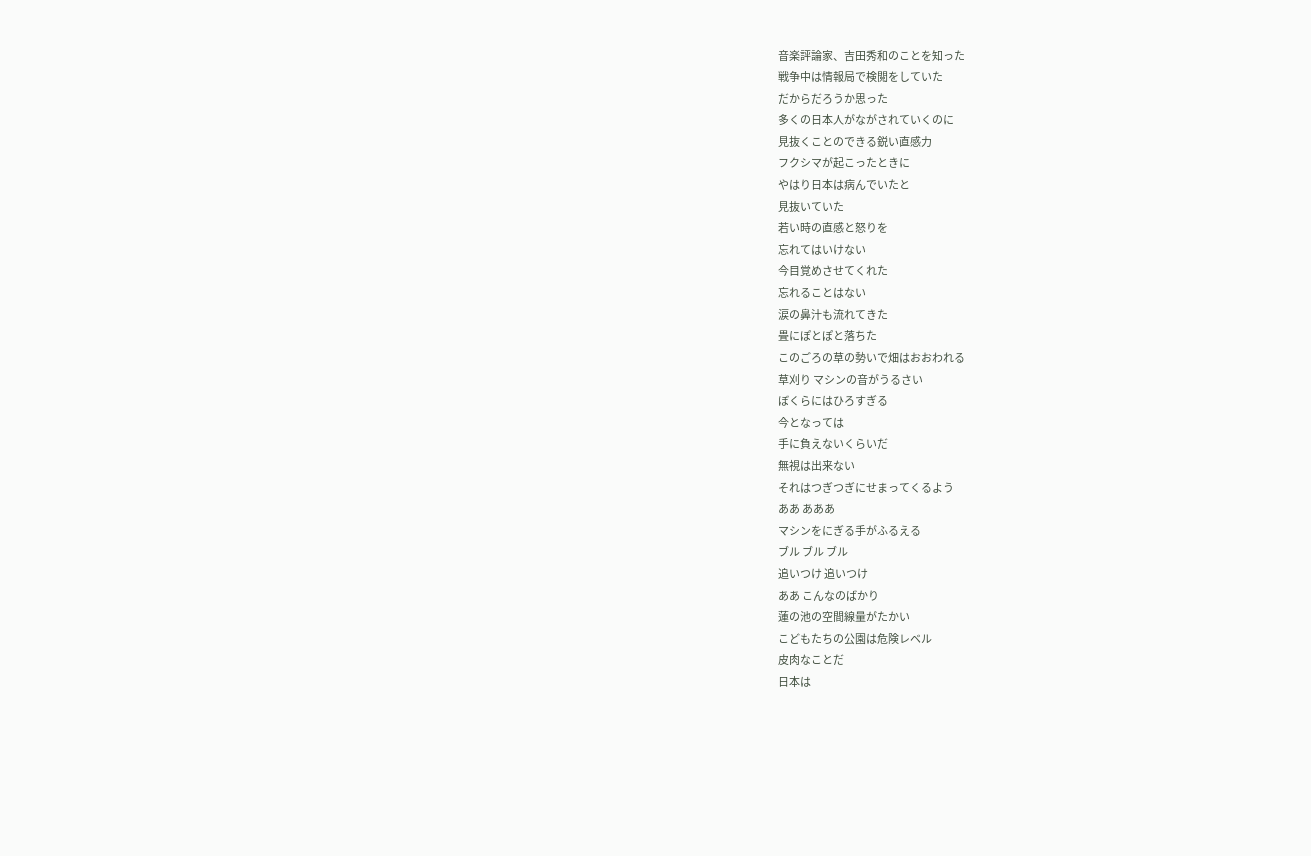音楽評論家、吉田秀和のことを知った
戦争中は情報局で検閲をしていた
だからだろうか思った
多くの日本人がながされていくのに
見抜くことのできる鋭い直感力
フクシマが起こったときに
やはり日本は病んでいたと
見抜いていた
若い時の直感と怒りを
忘れてはいけない
今目覚めさせてくれた
忘れることはない
涙の鼻汁も流れてきた
畳にぽとぽと落ちた
このごろの草の勢いで畑はおおわれる
草刈り マシンの音がうるさい
ぼくらにはひろすぎる
今となっては
手に負えないくらいだ
無視は出来ない
それはつぎつぎにせまってくるよう
ああ あああ
マシンをにぎる手がふるえる
ブル ブル ブル
追いつけ 追いつけ
ああ こんなのばかり
蓮の池の空間線量がたかい
こどもたちの公園は危険レベル
皮肉なことだ
日本は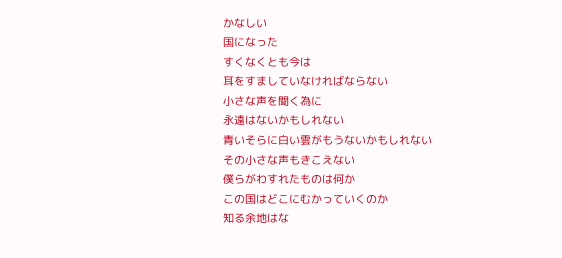かなしい
国になった
すくなくとも今は
耳をすましていなければならない
小さな声を聞く為に
永遠はないかもしれない
青いそらに白い雲がもうないかもしれない
その小さな声もきこえない
僕らがわすれたものは何か
この国はどこにむかっていくのか
知る余地はな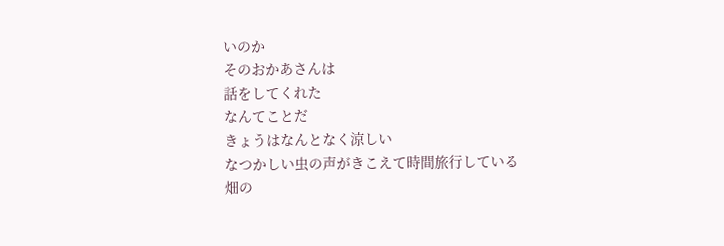いのか
そのおかあさんは
話をしてくれた
なんてことだ
きょうはなんとなく涼しい
なつかしい虫の声がきこえて時間旅行している
畑の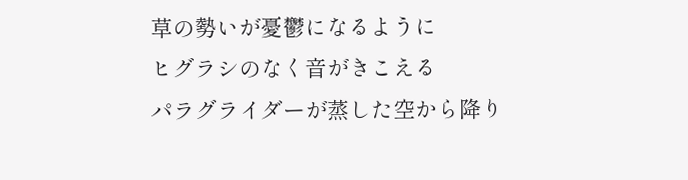草の勢いが憂鬱になるように
ヒグラシのなく音がきこえる
パラグライダーが蒸した空から降り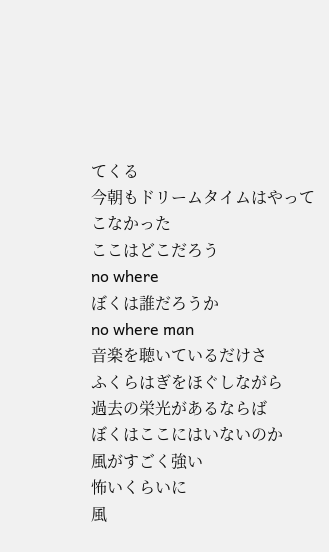てくる
今朝もドリームタイムはやってこなかった
ここはどこだろう
no where
ぼくは誰だろうか
no where man
音楽を聴いているだけさ
ふくらはぎをほぐしながら
過去の栄光があるならば
ぼくはここにはいないのか
風がすごく強い
怖いくらいに
風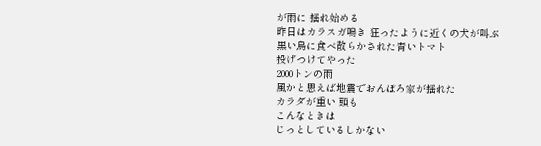が雨に 揺れ始める
昨日はカラスガ鳴き 狂ったように近くの犬が叫ぶ
黒い鳥に食べ散らかされた青いトマト
投げつけてやった
2000トンの雨
風かと思えば地震でおんぼろ家が揺れた
カラダが重い 頭も
こんなときは
じっとしているしかない